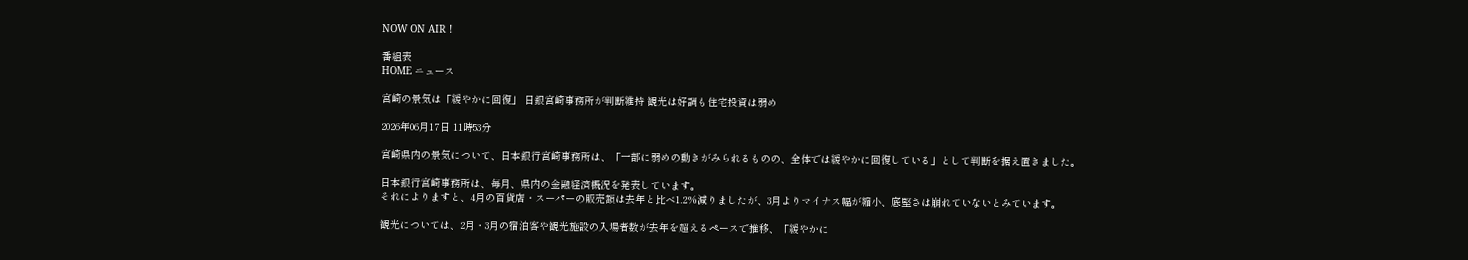NOW ON AIR !

番組表
HOME ニュース

宮崎の景気は「緩やかに回復」 日銀宮崎事務所が判断維持 観光は好調も住宅投資は弱め

2026年06月17日 11時53分

宮崎県内の景気について、日本銀行宮崎事務所は、「一部に弱めの動きがみられるものの、全体では緩やかに回復している」として判断を据え置きました。

日本銀行宮崎事務所は、毎月、県内の金融経済概況を発表しています。
それによりますと、4月の百貨店・スーパーの販売額は去年と比べ1.2%減りましたが、3月よりマイナス幅が縮小、底堅さは崩れていないとみています。

観光については、2月・3月の宿泊客や観光施設の入場者数が去年を超えるペースで推移、「緩やかに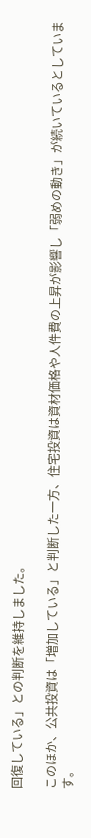回復している」との判断を維持しました。

このほか、公共投資は「増加している」と判断した一方、住宅投資は資材価格や人件費の上昇が影響し「弱めの動き」が続いているとしています。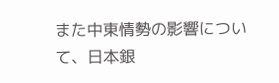また中東情勢の影響について、日本銀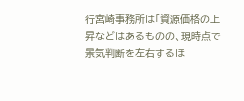行宮崎事務所は「資源価格の上昇などはあるものの、現時点で景気判断を左右するほ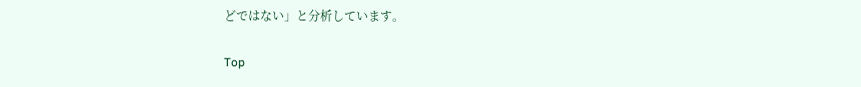どではない」と分析しています。

Top